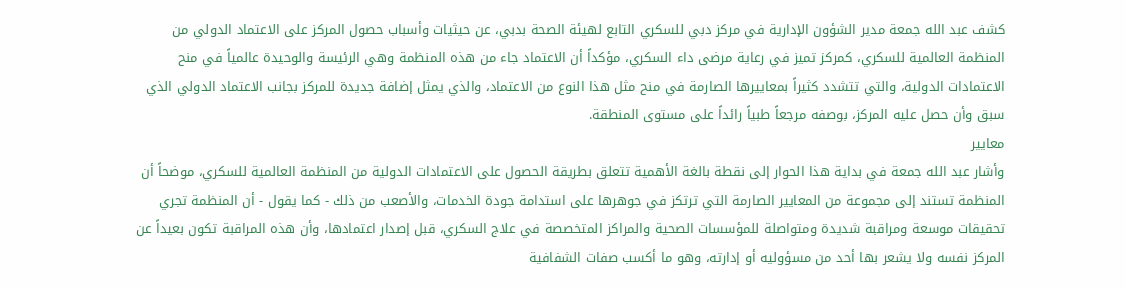كشف عبد الله جمعة مدير الشؤون الإدارية في مركز دبي للسكري التابع لهيئة الصحة بدبي، عن حيثيات وأسباب حصول المركز على الاعتماد الدولي من المنظمة العالمية للسكري، كمركز تميز في رعاية مرضى داء السكري، مؤكداً أن الاعتماد جاء من هذه المنظمة وهي الرئيسة والوحيدة عالمياً في منح الاعتمادات الدولية، والتي تتشدد كثيراً بمعاييرها الصارمة في منح مثل هذا النوع من الاعتماد، والذي يمثل إضافة جديدة للمركز بجانب الاعتماد الدولي الذي سبق وأن حصل عليه المركز، بوصفه مرجعاً طبياً رائداً على مستوى المنطقة.
معايير
وأشار عبد الله جمعة في بداية هذا الحوار إلى نقطة بالغة الأهمية تتعلق بطريقة الحصول على الاعتمادات الدولية من المنظمة العالمية للسكري، موضحاً أن المنظمة تستند إلى مجموعة من المعايير الصارمة التي ترتكز في جوهرها على استدامة جودة الخدمات، والأصعب من ذلك - كما يقول - أن المنظمة تجري تحقيقات موسعة ومراقبة شديدة ومتواصلة للمؤسسات الصحية والمراكز المتخصصة في علاج السكري، قبل إصدار اعتمادها، وأن هذه المراقبة تكون بعيداً عن المركز نفسه ولا يشعر بها أحد من مسؤوليه أو إدارته، وهو ما أكسب صفات الشفافية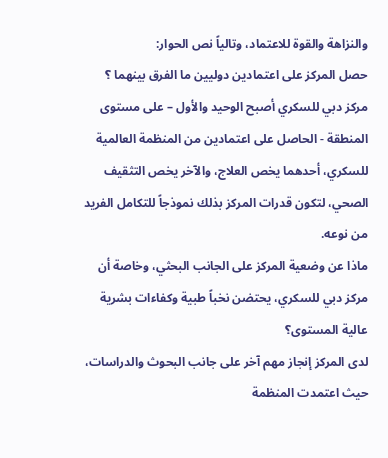والنزاهة والقوة للاعتماد، وتالياً نص الحوار:
حصل المركز على اعتمادين دوليين ما الفرق بينهما ؟
مركز دبي للسكري أصبح الوحيد والأول – على مستوى المنطقة - الحاصل على اعتمادين من المنظمة العالمية للسكري، أحدهما يخص العلاج، والآخر يخص التثقيف الصحي، لتكون قدرات المركز بذلك نموذجاً للتكامل الفريد من نوعه.
ماذا عن وضعية المركز على الجانب البحثي، وخاصة أن مركز دبي للسكري، يحتضن نخباً طبية وكفاءات بشرية عالية المستوى؟
لدى المركز إنجاز مهم آخر على جانب البحوث والدراسات، حيث اعتمدت المنظمة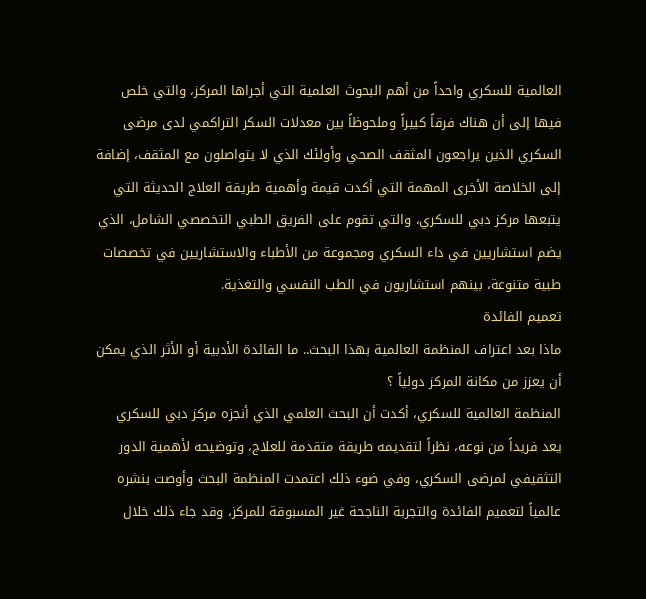العالمية للسكري واحداً من أهم البحوث العلمية التي أجراها المركز، والتي خلص فيها إلى أن هناك فرقاً كبيراً وملحوظاً بين معدلات السكر التراكمي لدى مرضى السكري الذين يراجعون المثقف الصحي وأولئك الذي لا يتواصلون مع المثقف، إضافة إلى الخلاصة الأخرى المهمة التي أكدت قيمة وأهمية طريقة العلاج الحديثة التي يتبعها مركز دبي للسكري، والتي تقوم على الفريق الطبي التخصصي الشامل، الذي يضم استشاريين في داء السكري ومجموعة من الأطباء والاستشاريين في تخصصات طبية متنوعة، بينهم استشاريون في الطب النفسي والتغذية.
تعميم الفائدة
ماذا بعد اعتراف المنظمة العالمية بهذا البحث.. ما الفائدة الأدبية أو الأثر الذي يمكن أن يعزز من مكانة المركز دولياً ؟
المنظمة العالمية للسكري، أكدت أن البحث العلمي الذي أنجزه مركز دبي للسكري يعد فريداً من نوعه، نظراً لتقديمه طريقة متقدمة للعلاج، وتوضيحه لأهمية الدور التثقيفي لمرضى السكري، وفي ضوء ذلك اعتمدت المنظمة البحث وأوصت بنشره عالمياً لتعميم الفائدة والتجربة الناجحة غير المسبوقة للمركز، وقد جاء ذلك خلال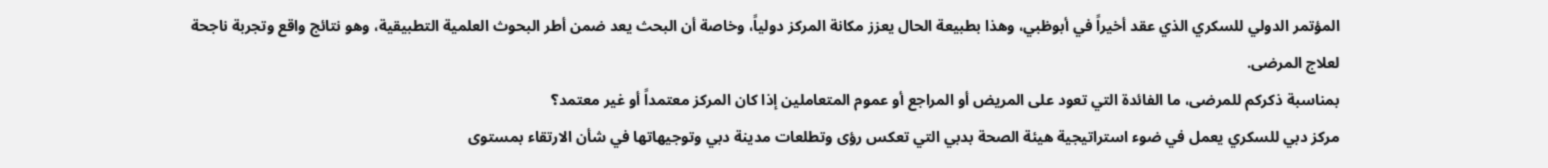المؤتمر الدولي للسكري الذي عقد أخيراً في أبوظبي، وهذا بطبيعة الحال يعزز مكانة المركز دولياً، وخاصة أن البحث يعد ضمن أطر البحوث العلمية التطبيقية، وهو نتائج واقع وتجربة ناجحة لعلاج المرضى.
بمناسبة ذكركم للمرضى، ما الفائدة التي تعود على المريض أو المراجع أو عموم المتعاملين إذا كان المركز معتمداً أو غير معتمد؟
مركز دبي للسكري يعمل في ضوء استراتيجية هيئة الصحة بدبي التي تعكس رؤى وتطلعات مدينة دبي وتوجيهاتها في شأن الارتقاء بمستوى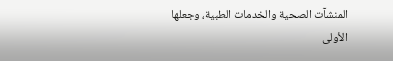المنشآت الصحية والخدمات الطبية، وجعلها الأولى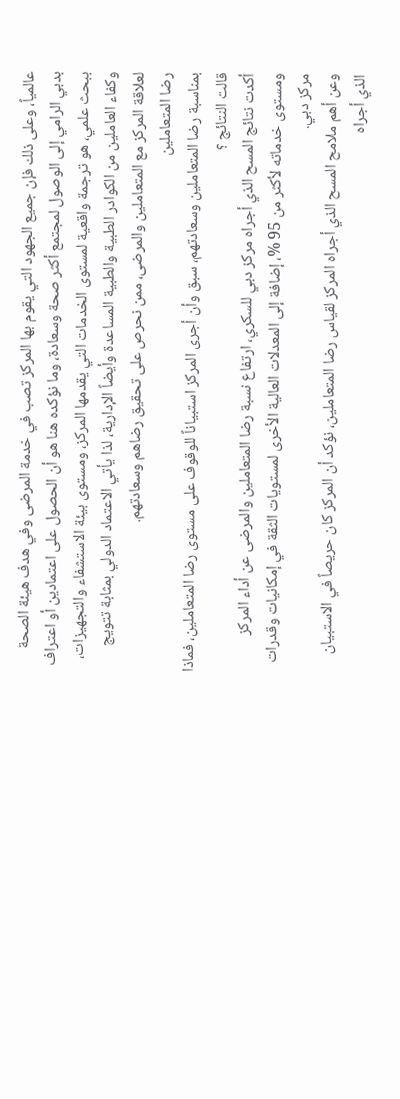عالمياً، وعلى ذلك فإن جميع الجهود التي يقوم بها المركز تصب في خدمة المرضى وفي هدف هيئة الصحة بدبي الرامي إلى الوصول لمجتمع أكثر صحة وسعادة، وما نؤكده هنا هو أن الحصول على اعتمادين أو اعتراف ببحث علمي، هو ترجمة واقعية لمستوى الخدمات التي يقدمها المركز، ومستوى بيئة الاستشفاء والتجهيزات، وكفاء العاملين من الكوادر الطبية والطبية المساعدة وأيضاً الإدارية، لذا يأتي الاعتماد الدولي بمثابة تتويج لعلاقة المركز مع المتعاملين والمرضى، ممن نحرص على تحقيق رضاهم وسعادتهم.
رضا المتعاملين
بمناسبة رضا المتعاملين وسعادتهم، سبق وأن أجرى المركز استبياناً للوقوف على مستوى رضا المتعاملين، فماذا قالت النتائج ؟
أكدت نتائج المسح الذي أجراه مركز دبي للسكري، ارتفاع نسبة رضا المتعاملين والمرضى عن أداء المركز ومستوى خدماته لأكثر من 95 %، إضافة إلى المعدلات العالية الأخرى لمستويات الثقة في إمكانيات وقدرات مركز دبي.
وعن أهم ملامح المسح الذي أجراه المركز لقياس رضا المتعاملين، نؤكد أن المركز كان حريصاً في الاستبيان الذي أجراه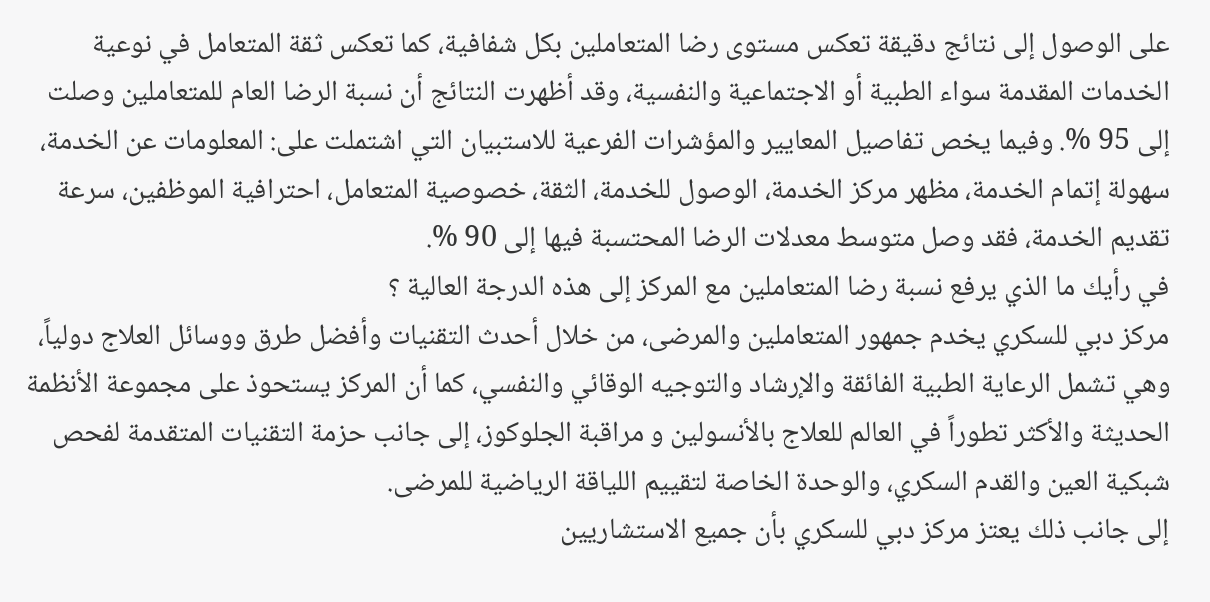على الوصول إلى نتائج دقيقة تعكس مستوى رضا المتعاملين بكل شفافية، كما تعكس ثقة المتعامل في نوعية الخدمات المقدمة سواء الطبية أو الاجتماعية والنفسية، وقد أظهرت النتائج أن نسبة الرضا العام للمتعاملين وصلت إلى 95 %. وفيما يخص تفاصيل المعايير والمؤشرات الفرعية للاستبيان التي اشتملت على: المعلومات عن الخدمة، سهولة إتمام الخدمة، مظهر مركز الخدمة، الوصول للخدمة، الثقة، خصوصية المتعامل، احترافية الموظفين، سرعة تقديم الخدمة، فقد وصل متوسط معدلات الرضا المحتسبة فيها إلى 90 %.
في رأيك ما الذي يرفع نسبة رضا المتعاملين مع المركز إلى هذه الدرجة العالية ؟
مركز دبي للسكري يخدم جمهور المتعاملين والمرضى، من خلال أحدث التقنيات وأفضل طرق ووسائل العلاج دولياً، وهي تشمل الرعاية الطبية الفائقة والإرشاد والتوجيه الوقائي والنفسي، كما أن المركز يستحوذ على مجموعة الأنظمة الحديثة والأكثر تطوراً في العالم للعلاج بالأنسولين و مراقبة الجلوكوز، إلى جانب حزمة التقنيات المتقدمة لفحص شبكية العين والقدم السكري، والوحدة الخاصة لتقييم اللياقة الرياضية للمرضى.
إلى جانب ذلك يعتز مركز دبي للسكري بأن جميع الاستشاريين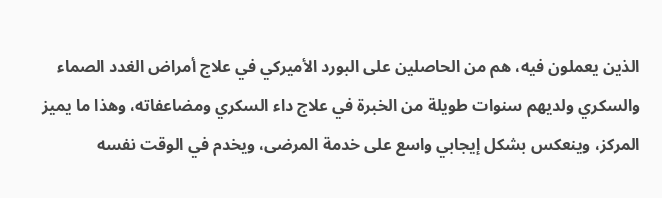الذين يعملون فيه، هم من الحاصلين على البورد الأميركي في علاج أمراض الغدد الصماء والسكري ولديهم سنوات طويلة من الخبرة في علاج داء السكري ومضاعفاته، وهذا ما يميز المركز، وينعكس بشكل إيجابي واسع على خدمة المرضى، ويخدم في الوقت نفسه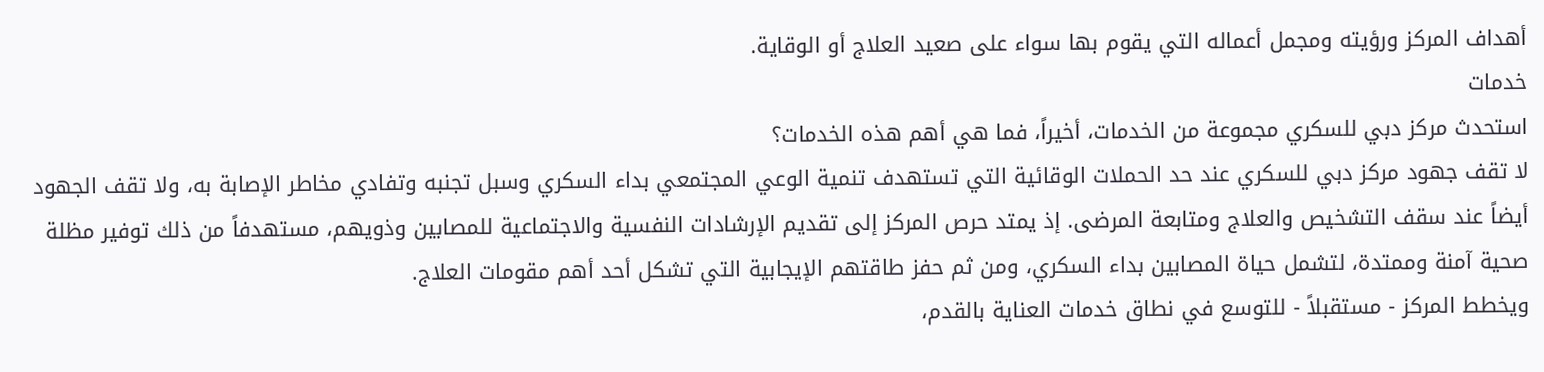أهداف المركز ورؤيته ومجمل أعماله التي يقوم بها سواء على صعيد العلاج أو الوقاية.
خدمات
استحدث مركز دبي للسكري مجموعة من الخدمات، أخيراً، فما هي أهم هذه الخدمات؟
لا تقف جهود مركز دبي للسكري عند حد الحملات الوقائية التي تستهدف تنمية الوعي المجتمعي بداء السكري وسبل تجنبه وتفادي مخاطر الإصابة به، ولا تقف الجهود أيضاً عند سقف التشخيص والعلاج ومتابعة المرضى. إذ يمتد حرص المركز إلى تقديم الإرشادات النفسية والاجتماعية للمصابين وذويهم، مستهدفاً من ذلك توفير مظلة صحية آمنة وممتدة، لتشمل حياة المصابين بداء السكري، ومن ثم حفز طاقتهم الإيجابية التي تشكل أحد أهم مقومات العلاج.
ويخطط المركز - مستقبلاً - للتوسع في نطاق خدمات العناية بالقدم،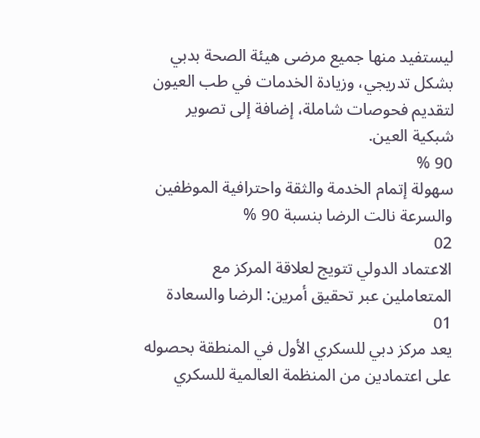ليستفيد منها جميع مرضى هيئة الصحة بدبي بشكل تدريجي، وزيادة الخدمات في طب العيون لتقديم فحوصات شاملة، إضافة إلى تصوير شبكية العين.
90 %
سهولة إتمام الخدمة والثقة واحترافية الموظفين والسرعة نالت الرضا بنسبة 90 %
02
الاعتماد الدولي تتويج لعلاقة المركز مع المتعاملين عبر تحقيق أمرين: الرضا والسعادة
01
يعد مركز دبي للسكري الأول في المنطقة بحصوله على اعتمادين من المنظمة العالمية للسكري